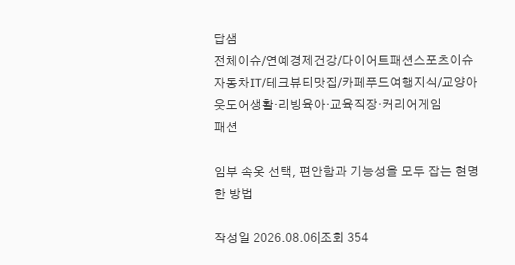답샘
전체이슈/연예경제건강/다이어트패션스포츠이슈자동차IT/테크뷰티맛집/카페푸드여행지식/교양아웃도어생활·리빙육아·교육직장·커리어게임
패션

임부 속옷 선택, 편안함과 기능성을 모두 잡는 현명한 방법

작성일 2026.08.06|조회 354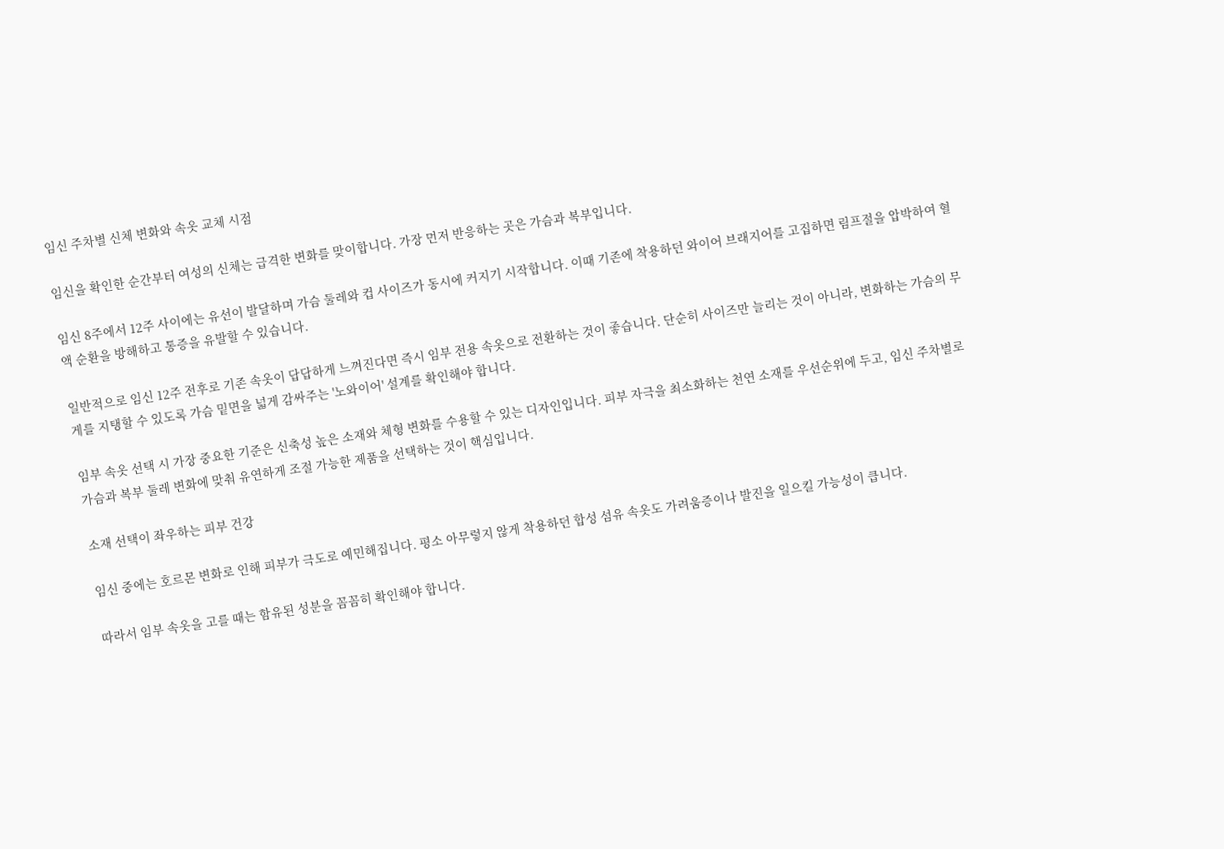임신 주차별 신체 변화와 속옷 교체 시점

임신을 확인한 순간부터 여성의 신체는 급격한 변화를 맞이합니다. 가장 먼저 반응하는 곳은 가슴과 복부입니다.

임신 8주에서 12주 사이에는 유선이 발달하며 가슴 둘레와 컵 사이즈가 동시에 커지기 시작합니다. 이때 기존에 착용하던 와이어 브래지어를 고집하면 림프절을 압박하여 혈액 순환을 방해하고 통증을 유발할 수 있습니다.

일반적으로 임신 12주 전후로 기존 속옷이 답답하게 느껴진다면 즉시 임부 전용 속옷으로 전환하는 것이 좋습니다. 단순히 사이즈만 늘리는 것이 아니라, 변화하는 가슴의 무게를 지탱할 수 있도록 가슴 밑면을 넓게 감싸주는 '노와이어' 설계를 확인해야 합니다.

임부 속옷 선택 시 가장 중요한 기준은 신축성 높은 소재와 체형 변화를 수용할 수 있는 디자인입니다. 피부 자극을 최소화하는 천연 소재를 우선순위에 두고, 임신 주차별로 가슴과 복부 둘레 변화에 맞춰 유연하게 조절 가능한 제품을 선택하는 것이 핵심입니다.

소재 선택이 좌우하는 피부 건강

임신 중에는 호르몬 변화로 인해 피부가 극도로 예민해집니다. 평소 아무렇지 않게 착용하던 합성 섬유 속옷도 가려움증이나 발진을 일으킬 가능성이 큽니다.

따라서 임부 속옷을 고를 때는 함유된 성분을 꼼꼼히 확인해야 합니다.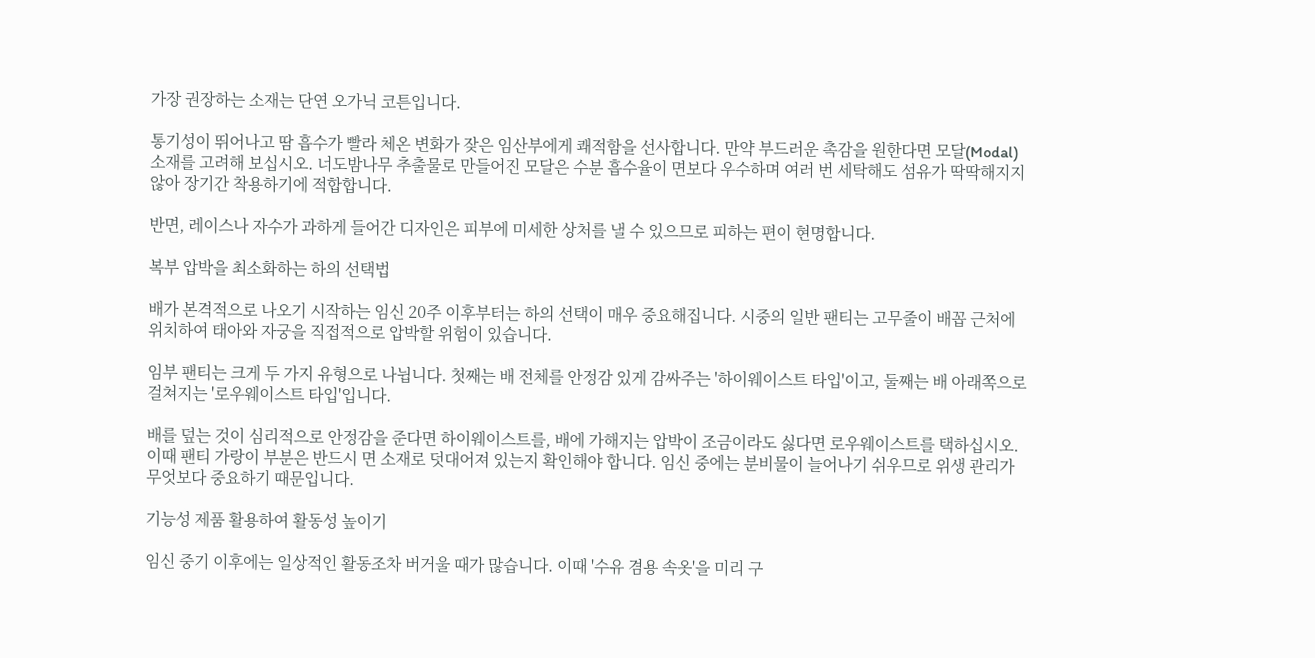가장 권장하는 소재는 단연 오가닉 코튼입니다.

통기성이 뛰어나고 땀 흡수가 빨라 체온 변화가 잦은 임산부에게 쾌적함을 선사합니다. 만약 부드러운 촉감을 원한다면 모달(Modal) 소재를 고려해 보십시오. 너도밤나무 추출물로 만들어진 모달은 수분 흡수율이 면보다 우수하며 여러 번 세탁해도 섬유가 딱딱해지지 않아 장기간 착용하기에 적합합니다.

반면, 레이스나 자수가 과하게 들어간 디자인은 피부에 미세한 상처를 낼 수 있으므로 피하는 편이 현명합니다.

복부 압박을 최소화하는 하의 선택법

배가 본격적으로 나오기 시작하는 임신 20주 이후부터는 하의 선택이 매우 중요해집니다. 시중의 일반 팬티는 고무줄이 배꼽 근처에 위치하여 태아와 자궁을 직접적으로 압박할 위험이 있습니다.

임부 팬티는 크게 두 가지 유형으로 나뉩니다. 첫째는 배 전체를 안정감 있게 감싸주는 '하이웨이스트 타입'이고, 둘째는 배 아래쪽으로 걸쳐지는 '로우웨이스트 타입'입니다.

배를 덮는 것이 심리적으로 안정감을 준다면 하이웨이스트를, 배에 가해지는 압박이 조금이라도 싫다면 로우웨이스트를 택하십시오. 이때 팬티 가랑이 부분은 반드시 면 소재로 덧대어져 있는지 확인해야 합니다. 임신 중에는 분비물이 늘어나기 쉬우므로 위생 관리가 무엇보다 중요하기 때문입니다.

기능성 제품 활용하여 활동성 높이기

임신 중기 이후에는 일상적인 활동조차 버거울 때가 많습니다. 이때 '수유 겸용 속옷'을 미리 구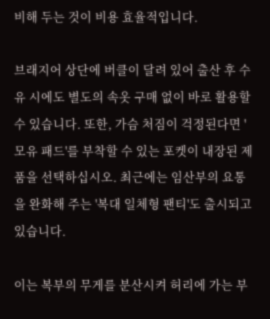비해 두는 것이 비용 효율적입니다.

브래지어 상단에 버클이 달려 있어 출산 후 수유 시에도 별도의 속옷 구매 없이 바로 활용할 수 있습니다. 또한, 가슴 처짐이 걱정된다면 '모유 패드'를 부착할 수 있는 포켓이 내장된 제품을 선택하십시오. 최근에는 임산부의 요통을 완화해 주는 '복대 일체형 팬티'도 출시되고 있습니다.

이는 복부의 무게를 분산시켜 허리에 가는 부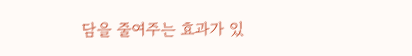담을 줄여주는 효과가 있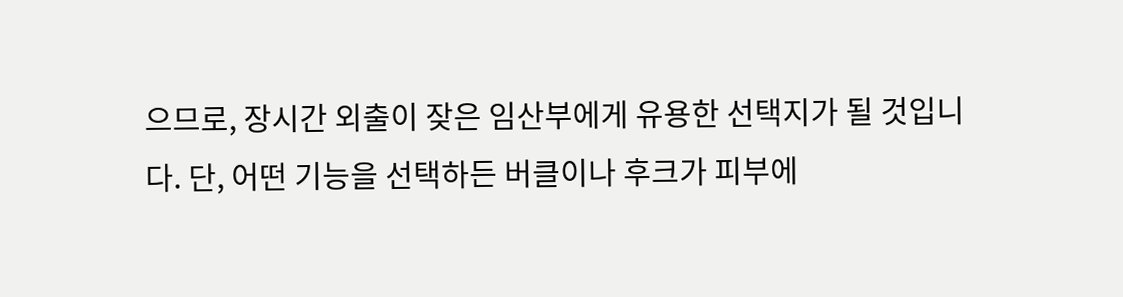으므로, 장시간 외출이 잦은 임산부에게 유용한 선택지가 될 것입니다. 단, 어떤 기능을 선택하든 버클이나 후크가 피부에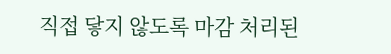직접 닿지 않도록 마감 처리된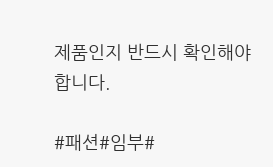제품인지 반드시 확인해야 합니다.

#패션#임부#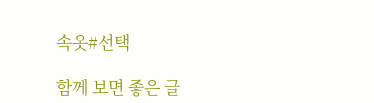속옷#선택

함께 보면 좋은 글